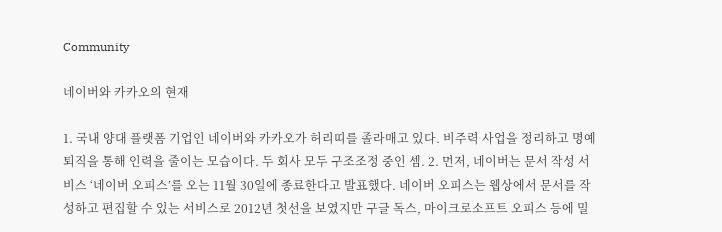Community

네이버와 카카오의 현재

1. 국내 양대 플랫폼 기업인 네이버와 카카오가 허리띠를 졸라매고 있다. 비주력 사업을 정리하고 명예퇴직을 통해 인력을 줄이는 모습이다. 두 회사 모두 구조조정 중인 셈. 2. 먼저, 네이버는 문서 작성 서비스 ‘네이버 오피스’를 오는 11월 30일에 종료한다고 발표했다. 네이버 오피스는 웹상에서 문서를 작성하고 편집할 수 있는 서비스로 2012년 첫선을 보였지만 구글 독스, 마이크로소프트 오피스 등에 밀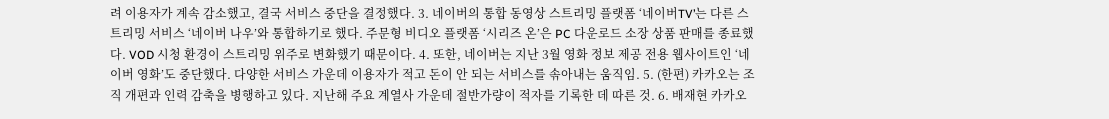려 이용자가 계속 감소했고, 결국 서비스 중단을 결정했다. 3. 네이버의 통합 동영상 스트리밍 플랫폼 ‘네이버TV’는 다른 스트리밍 서비스 ‘네이버 나우’와 통합하기로 했다. 주문형 비디오 플랫폼 ‘시리즈 온’은 PC 다운로드 소장 상품 판매를 종료했다. VOD 시청 환경이 스트리밍 위주로 변화했기 때문이다. 4. 또한, 네이버는 지난 3월 영화 정보 제공 전용 웹사이트인 ‘네이버 영화’도 중단했다. 다양한 서비스 가운데 이용자가 적고 돈이 안 되는 서비스를 솎아내는 움직임. 5. (한편) 카카오는 조직 개편과 인력 감축을 병행하고 있다. 지난해 주요 계열사 가운데 절반가량이 적자를 기록한 데 따른 것. 6. 배재현 카카오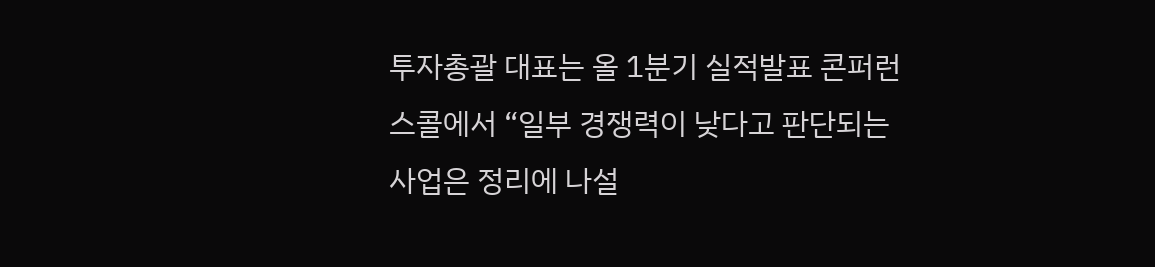투자총괄 대표는 올 1분기 실적발표 콘퍼런스콜에서 “일부 경쟁력이 낮다고 판단되는 사업은 정리에 나설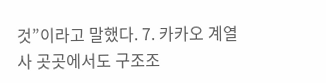것”이라고 말했다. 7. 카카오 계열사 곳곳에서도 구조조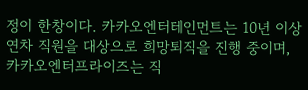정이 한창이다. 카카오엔터테인먼트는 10년 이상 연차 직원을 대상으로 희망퇴직을 진행 중이며, 카카오엔터프라이즈는 직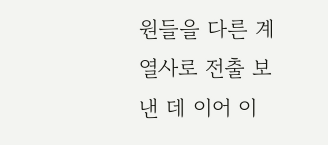원들을 다른 계열사로 전출 보낸 데 이어 이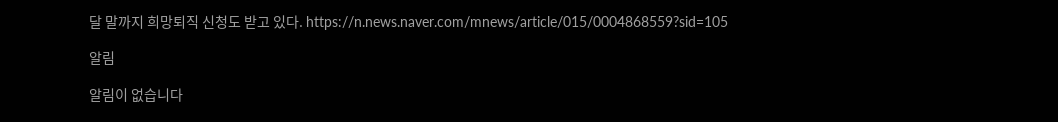달 말까지 희망퇴직 신청도 받고 있다. https://n.news.naver.com/mnews/article/015/0004868559?sid=105

알림

알림이 없습니다